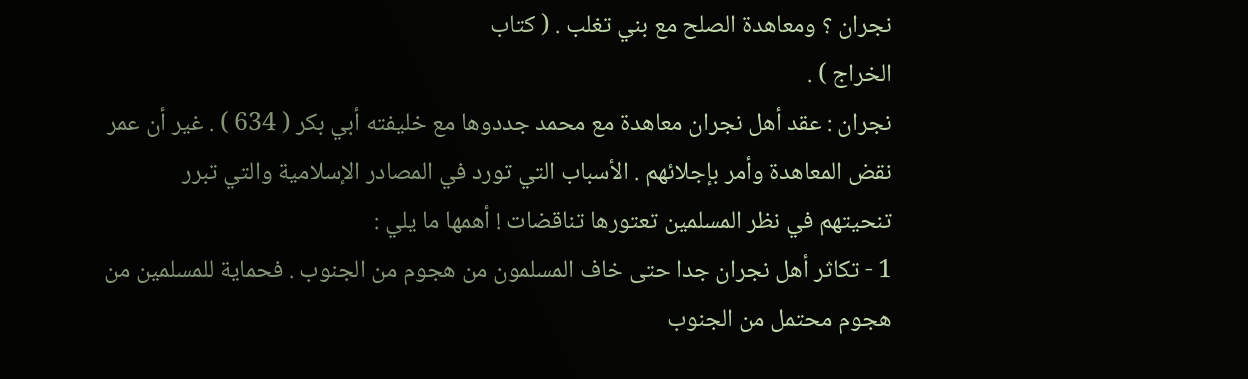نجران ؟ ومعاهدة الصلح مع بني تغلب . ( كتاب
الخراج ) .
نجران : عقد أهل نجران معاهدة مع محمد جددوها مع خليفته أبي بكر ( 634 ) . غير أن عمر
نقض المعاهدة وأمر بإجلائهم . الأسباب التي تورد في المصادر الإسلامية والتي تبرر
تنحيتهم في نظر المسلمين تعتورها تناقضات ! أهمها ما يلي :
1 - تكاثر أهل نجران جدا حتى خاف المسلمون من هجوم من الجنوب . فحماية للمسلمين من
هجوم محتمل من الجنوب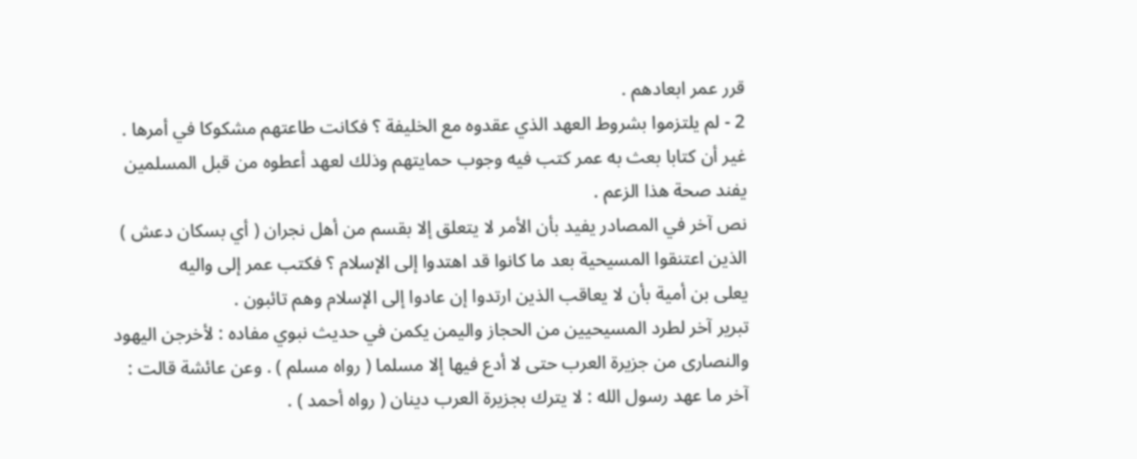قرر عمر ابعادهم .
2 - لم يلتزموا بشروط العهد الذي عقدوه مع الخليفة ؟ فكانت طاعتهم مشكوكا في أمرها .
غير أن كتابا بعث به عمر كتب فيه وجوب حمايتهم وذلك لعهد أعطوه من قبل المسلمين
يفند صحة هذا الزعم .
نص آخر في المصادر يفيد بأن الأمر لا يتعلق إلا بقسم من أهل نجران ( أي بسكان دعش )
الذين اعتنقوا المسيحية بعد ما كانوا قد اهتدوا إلى الإسلام ؟ فكتب عمر إلى واليه
يعلى بن أمية بأن لا يعاقب الذين ارتدوا إن عادوا إلى الإسلام وهم تائبون .
تبرير آخر لطرد المسيحيين من الحجاز واليمن يكمن في حديث نبوي مفاده : لأخرجن اليهود
والنصارى من جزيرة العرب حتى لا أدع فيها إلا مسلما ( رواه مسلم ) . وعن عائشة قالت :
آخر ما عهد رسول الله : لا يترك بجزيرة العرب دينان ( رواه أحمد ) .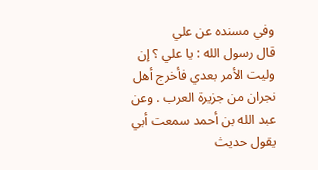وفي مسنده عن علي
قال رسول الله : يا علي ؟ إن وليت الأمر بعدي فأخرج أهل نجران من جزيرة العرب . وعن
عبد الله بن أحمد سمعت أبي يقول حديث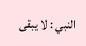النبي : لا يبقى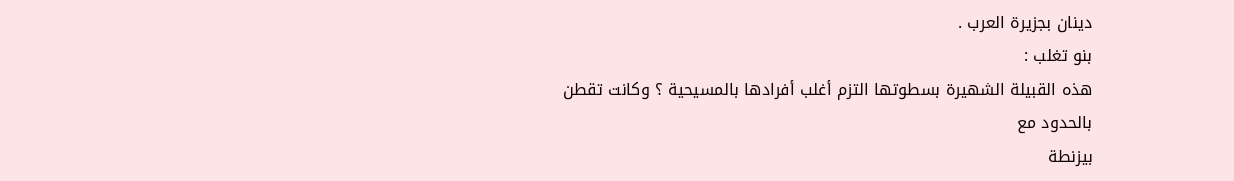دينان بجزيرة العرب .
بنو تغلب :
هذه القبيلة الشهيرة بسطوتها التزم أغلب أفرادها بالمسيحية ؟ وكانت تقطن بالحدود مع
بيزنطة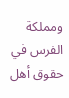ومملكة الفرس في
حقوق أهل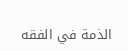الذمة في الفقه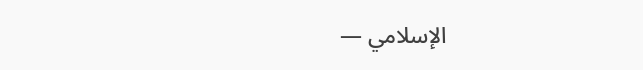الإسلامي —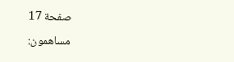صفحة 17
مساهمون: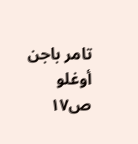تامر باجن أوغلو
ص١٧